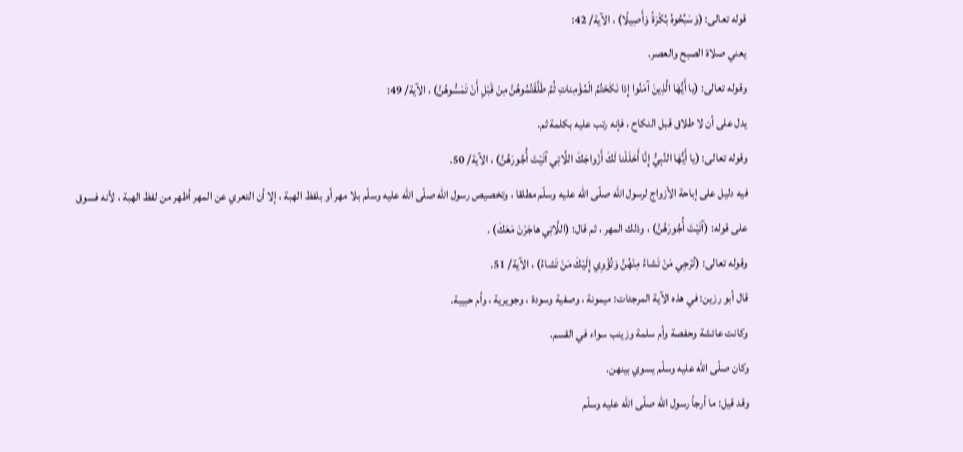قوله تعالى: (وَسَبِّحُوهُ بُكْرَةً وَأَصِيلًا) ، الآية/ 42:
يعني صلاة الصبح والعصر.
وقوله تعالى: (يا أَيُّهَا الَّذِينَ آمَنُوا إِذا نَكَحْتُمُ الْمُؤْمِناتِ ثُمَّ طَلَّقْتُمُوهُنَّ مِنْ قَبْلِ أَنْ تَمَسُّوهُنَّ) ، الآية/ 49:
يدل على أن لا طلاق قبل النكاح ، فإنه رتب عليه بكلمة ثم.
وقوله تعالى: (يا أَيُّهَا النَّبِيُّ إِنَّا أَحْلَلْنا لَكَ أَزْواجَكَ اللَّاتِي آتَيْتَ أُجُورَهُنَّ) ، الآية/ 50.
فيه دليل على إباحة الأزواج لرسول اللّه صلّى اللّه عليه وسلّم مطلقا ، وتخصيص رسول اللّه صلّى اللّه عليه وسلّم بلا مهر أو بلفظ الهبة ، إلا أن التعري عن المهر أظهر من لفظ الهبة ، لأنه فسوق على قوله: (آتَيْتَ أُجُورَهُنَّ) ، وذلك المهر ، ثم قال: (اللَّاتِي هاجَرْنَ مَعَكَ) .
وقوله تعالى: (تُرْجِي مَنْ تَشاءُ مِنْهُنَّ وَتُؤْوِي إِلَيْكَ مَنْ تَشاءُ) ، الآية/ 51.
قال أبو رزين: في هذه الآية المرجئات: ميمونة ، وصفية وسودة ، وجويرية ، وأم حبيبة.
وكانت عائشة وحفصة وأم سلمة وزينب سواء في القسم.
وكان صلّى اللّه عليه وسلّم يسوي بينهن.
وقد قيل: ما أرجأ رسول اللّه صلّى اللّه عليه وسلّم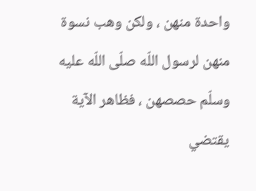واحدة منهن ، ولكن وهب نسوة منهن لرسول اللّه صلّى اللّه عليه وسلّم حصصهن ، فظاهر الآية يقتضي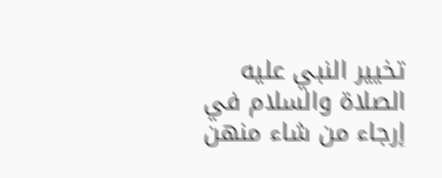تخيير النبي عليه الصلاة والسلام في إرجاء من شاء منهن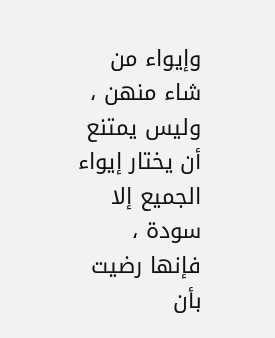وإيواء من شاء منهن ، وليس يمتنع أن يختار إيواء الجميع إلا سودة ، فإنها رضيت بأن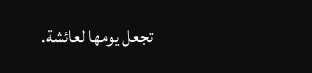تجعل يومها لعائشة.